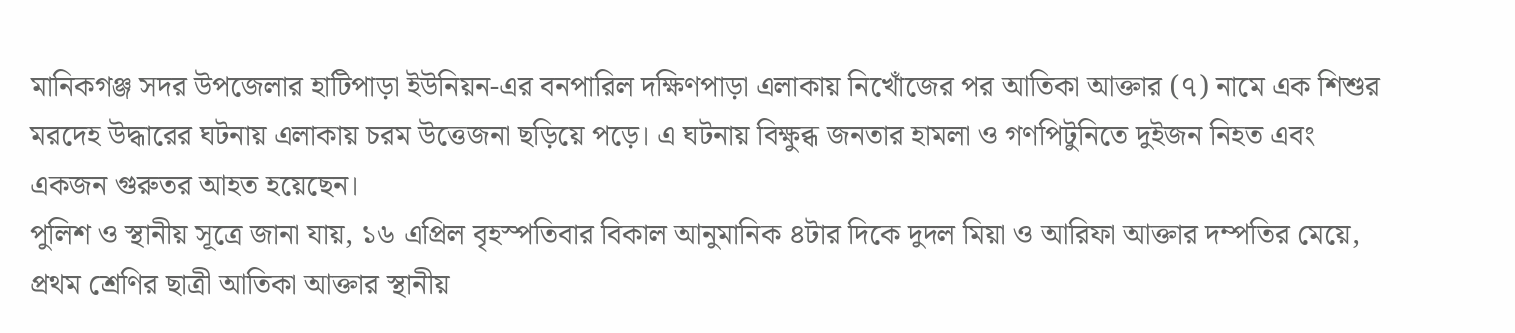মানিকগঞ্জ সদর উপজেলার হাটিপাড়া ইউনিয়ন-এর বনপারিল দক্ষিণপাড়া এলাকায় নিখোঁজের পর আতিকা আক্তার (৭) নামে এক শিশুর মরদেহ উদ্ধারের ঘটনায় এলাকায় চরম উত্তেজনা ছড়িয়ে পড়ে। এ ঘটনায় বিক্ষুব্ধ জনতার হামলা ও গণপিটুনিতে দুইজন নিহত এবং একজন গুরুতর আহত হয়েছেন।
পুলিশ ও স্থানীয় সূত্রে জানা যায়, ১৬ এপ্রিল বৃহস্পতিবার বিকাল আনুমানিক ৪টার দিকে দুদল মিয়া ও আরিফা আক্তার দম্পতির মেয়ে, প্রথম শ্রেণির ছাত্রী আতিকা আক্তার স্থানীয়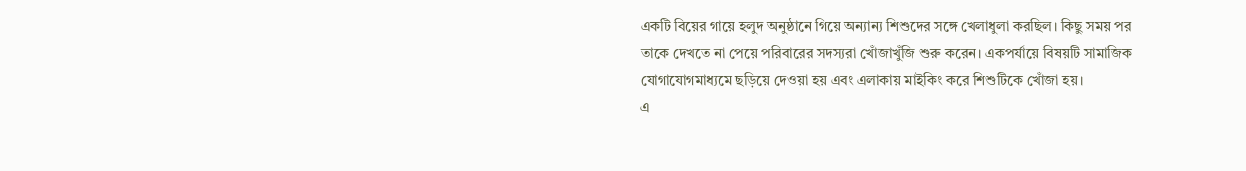একটি বিয়ের গায়ে হলুদ অনুষ্ঠানে গিয়ে অন্যান্য শিশুদের সঙ্গে খেলাধুলা করছিল। কিছু সময় পর তাকে দেখতে না পেয়ে পরিবারের সদস্যরা খোঁজাখুঁজি শুরু করেন। একপর্যায়ে বিষয়টি সামাজিক যোগাযোগমাধ্যমে ছড়িয়ে দেওয়া হয় এবং এলাকায় মাইকিং করে শিশুটিকে খোঁজা হয়।
এ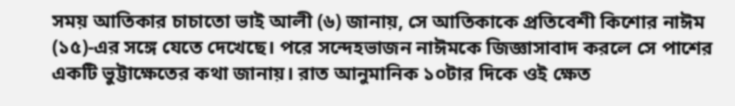সময় আতিকার চাচাতো ভাই আলী (৬) জানায়, সে আতিকাকে প্রতিবেশী কিশোর নাঈম (১৫)-এর সঙ্গে যেতে দেখেছে। পরে সন্দেহভাজন নাঈমকে জিজ্ঞাসাবাদ করলে সে পাশের একটি ভুট্টাক্ষেতের কথা জানায়। রাত আনুমানিক ১০টার দিকে ওই ক্ষেত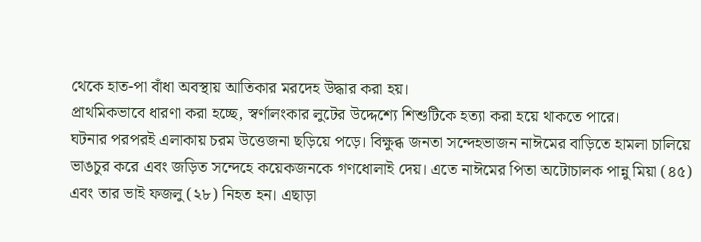থেকে হাত-পা বাঁধা অবস্থায় আতিকার মরদেহ উদ্ধার করা হয়।
প্রাথমিকভাবে ধারণা করা হচ্ছে, স্বর্ণালংকার লুটের উদ্দেশ্যে শিশুটিকে হত্যা করা হয়ে থাকতে পারে।
ঘটনার পরপরই এলাকায় চরম উত্তেজনা ছড়িয়ে পড়ে। বিক্ষুব্ধ জনতা সন্দেহভাজন নাঈমের বাড়িতে হামলা চালিয়ে ভাঙচুর করে এবং জড়িত সন্দেহে কয়েকজনকে গণধোলাই দেয়। এতে নাঈমের পিতা অটোচালক পান্নু মিয়া (৪৫) এবং তার ভাই ফজলু (২৮) নিহত হন। এছাড়া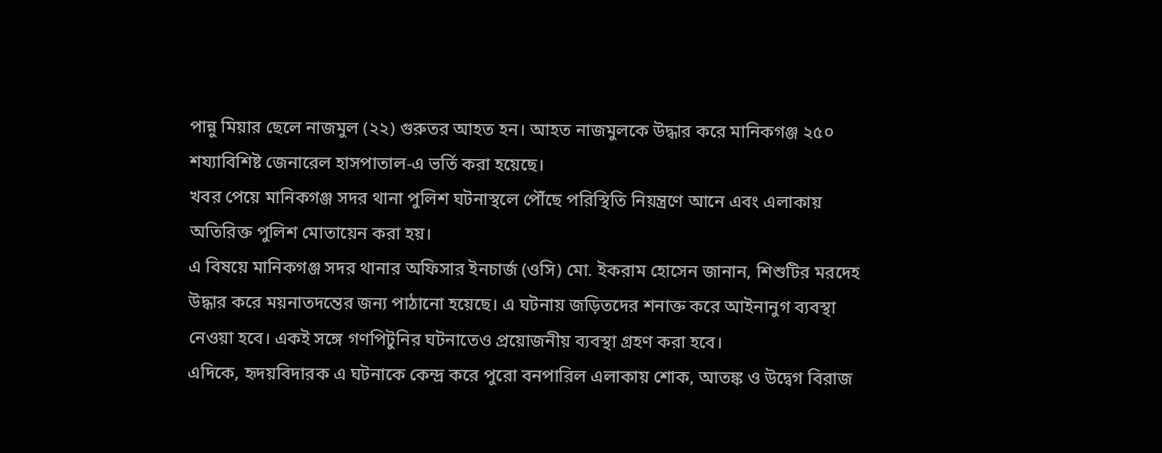পান্নু মিয়ার ছেলে নাজমুল (২২) গুরুতর আহত হন। আহত নাজমুলকে উদ্ধার করে মানিকগঞ্জ ২৫০ শয্যাবিশিষ্ট জেনারেল হাসপাতাল-এ ভর্তি করা হয়েছে।
খবর পেয়ে মানিকগঞ্জ সদর থানা পুলিশ ঘটনাস্থলে পৌঁছে পরিস্থিতি নিয়ন্ত্রণে আনে এবং এলাকায় অতিরিক্ত পুলিশ মোতায়েন করা হয়।
এ বিষয়ে মানিকগঞ্জ সদর থানার অফিসার ইনচার্জ (ওসি) মো. ইকরাম হোসেন জানান, শিশুটির মরদেহ উদ্ধার করে ময়নাতদন্তের জন্য পাঠানো হয়েছে। এ ঘটনায় জড়িতদের শনাক্ত করে আইনানুগ ব্যবস্থা নেওয়া হবে। একই সঙ্গে গণপিটুনির ঘটনাতেও প্রয়োজনীয় ব্যবস্থা গ্রহণ করা হবে।
এদিকে, হৃদয়বিদারক এ ঘটনাকে কেন্দ্র করে পুরো বনপারিল এলাকায় শোক, আতঙ্ক ও উদ্বেগ বিরাজ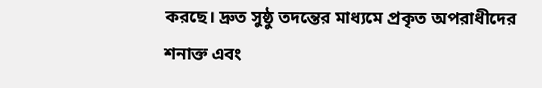করছে। দ্রুত সুষ্ঠু তদন্তের মাধ্যমে প্রকৃত অপরাধীদের শনাক্ত এবং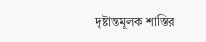দৃষ্টান্তমূলক শাস্তির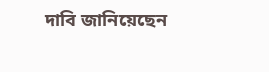দাবি জানিয়েছেন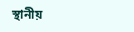স্থানীয়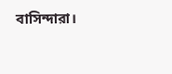বাসিন্দারা।